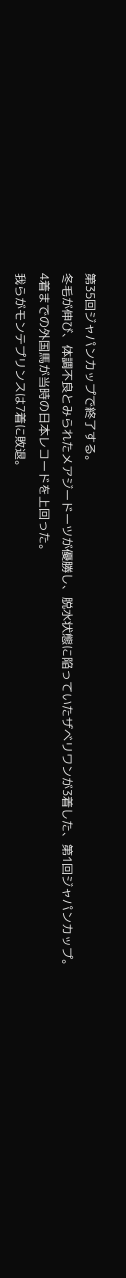第35回ジャパンカップで終了する。
冬毛が伸び、体調不良とみられたメアジードーツが優勝し、脱水状態に陥っていたザベリワンが3着した、第1回ジャパンカップ。
4着までの外国馬が当時の日本レコードを上回った。
我らがモンテプリンスは7着に敗退。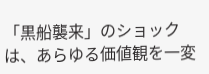「黒船襲来」のショックは、あらゆる価値観を一変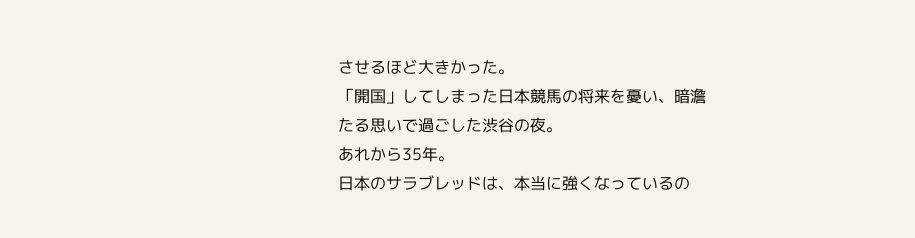させるほど大きかった。
「開国」してしまった日本競馬の将来を憂い、暗澹たる思いで過ごした渋谷の夜。
あれから35年。
日本のサラブレッドは、本当に強くなっているの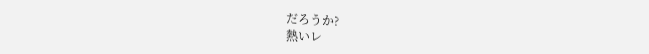だろうか?
熱いレ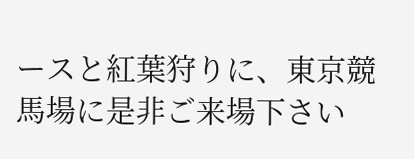ースと紅葉狩りに、東京競馬場に是非ご来場下さい